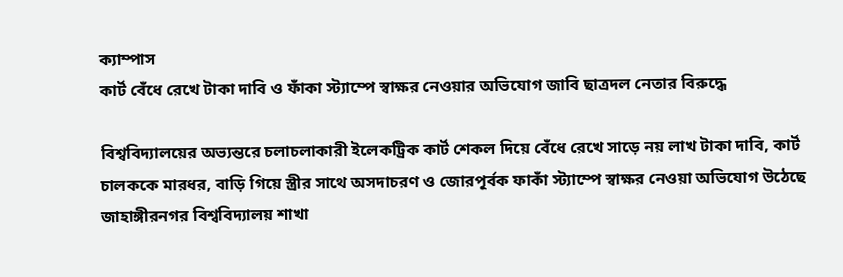ক্যাম্পাস
কার্ট বেঁধে রেখে টাকা দাবি ও ফাঁকা স্ট্যাম্পে স্বাক্ষর নেওয়ার অভিযোগ জাবি ছাত্রদল নেতার বিরুদ্ধে

বিশ্ববিদ্যালয়ের অভ্যন্তরে চলাচলাকারী ইলেকট্রিক কার্ট শেকল দিয়ে বেঁধে রেখে সাড়ে নয় লাখ টাকা দাবি, কার্ট চালককে মারধর, বাড়ি গিয়ে স্ত্রীর সাথে অসদাচরণ ও জোরপূর্বক ফাকাঁ স্ট্যাম্পে স্বাক্ষর নেওয়া অভিযোগ উঠেছে জাহাঙ্গীরনগর বিশ্ববিদ্যালয় শাখা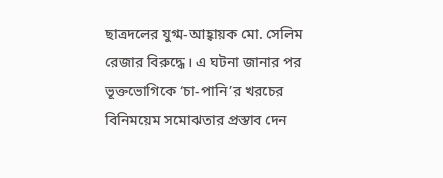ছাত্রদলের যুগ্ম-আহ্বায়ক মো. সেলিম রেজার বিরুদ্ধে। এ ঘটনা জানার পর ভূক্তভোগিকে ‘চা-পানি’র খরচের বিনিময়েম সমোঝতার প্রস্তাব দেন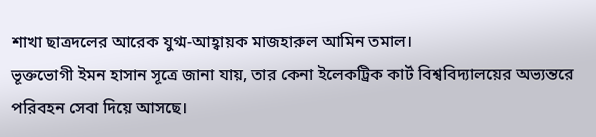শাখা ছাত্রদলের আরেক যুগ্ম-আহ্বায়ক মাজহারুল আমিন তমাল।
ভূক্তভোগী ইমন হাসান সূত্রে জানা যায়, তার কেনা ইলেকট্রিক কার্ট বিশ্ববিদ্যালয়ের অভ্যন্তরে পরিবহন সেবা দিয়ে আসছে।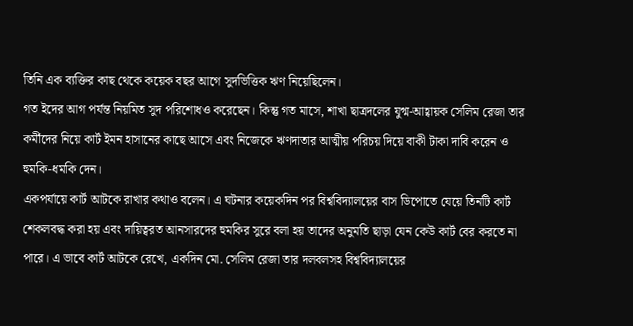তিনি এক ব্যক্তির কাছ থেকে কয়েক বছর আগে সুদভিত্তিক ঋণ নিয়েছিলেন।
গত ইদের আগ পর্যন্ত নিয়মিত সুদ পরিশোধও করেছেন। কিন্তু গত মাসে, শাখা ছাত্রদলের যুগ্ম-আহ্বায়ক সেলিম রেজা তার কর্মীদের নিয়ে কার্ট ইমন হাসানের কাছে আসে এবং নিজেকে ঋণদাতার আত্মীয় পরিচয় দিয়ে বাকী টাকা দাবি করেন ও হুমকি-ধমকি দেন।
একপর্যায়ে কার্ট আটকে রাখার কথাও বলেন। এ ঘটনার কয়েকদিন পর বিশ্ববিদ্যালয়ের বাস ডিপোতে যেয়ে তিনটি কার্ট শেকলবদ্ধ করা হয় এবং দায়িত্বরত আনসারদের হুমকির সুরে বলা হয় তাদের অনুমতি ছাড়া যেন কেউ কার্ট বের করতে না পারে। এ ভাবে কার্ট আটকে রেখে, একদিন মো. সেলিম রেজা তার দলবলসহ বিশ্ববিদ্যালয়ের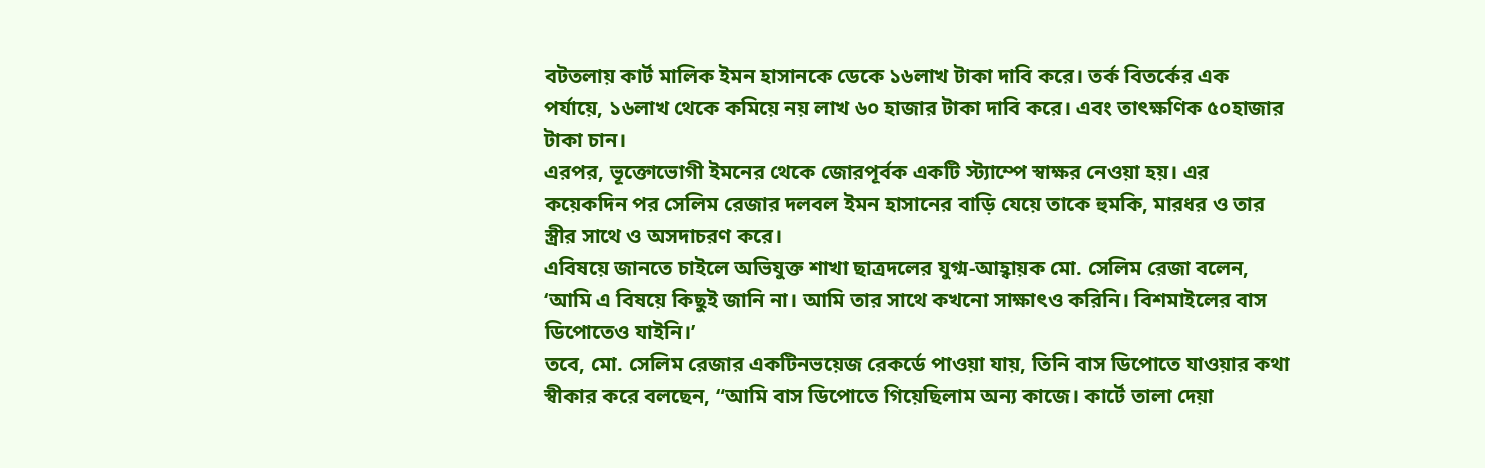বটতলায় কার্ট মালিক ইমন হাসানকে ডেকে ১৬লাখ টাকা দাবি করে। তর্ক বিতর্কের এক পর্যায়ে, ১৬লাখ থেকে কমিয়ে নয় লাখ ৬০ হাজার টাকা দাবি করে। এবং তাৎক্ষণিক ৫০হাজার টাকা চান।
এরপর, ভূক্তোভোগী ইমনের থেকে জোরপূর্বক একটি স্ট্যাম্পে স্বাক্ষর নেওয়া হয়। এর কয়েকদিন পর সেলিম রেজার দলবল ইমন হাসানের বাড়ি যেয়ে তাকে হুমকি, মারধর ও তার স্ত্রীর সাথে ও অসদাচরণ করে।
এবিষয়ে জানতে চাইলে অভিযুক্ত শাখা ছাত্রদলের যুগ্ম-আহ্বায়ক মো. সেলিম রেজা বলেন, ‘আমি এ বিষয়ে কিছুই জানি না। আমি তার সাথে কখনো সাক্ষাৎও করিনি। বিশমাইলের বাস ডিপোতেও যাইনি।’
তবে, মো. সেলিম রেজার একটিনভয়েজ রেকর্ডে পাওয়া যায়, তিনি বাস ডিপোতে যাওয়ার কথা স্বীকার করে বলছেন, “আমি বাস ডিপোতে গিয়েছিলাম অন্য কাজে। কার্টে তালা দেয়া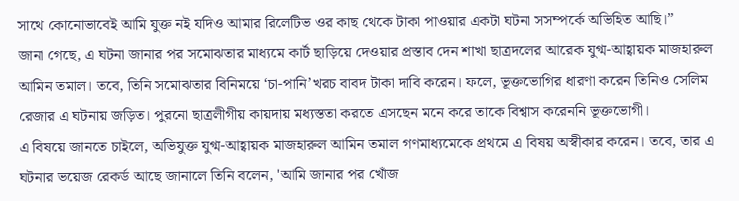সাথে কোনোভাবেই আমি যুক্ত নই যদিও আমার রিলেটিভ ওর কাছ থেকে টাকা পাওয়ার একটা ঘটনা সসম্পর্কে অভিহিত আছি।”
জানা গেছে, এ ঘটনা জানার পর সমোঝতার মাধ্যমে কার্ট ছাড়িয়ে দেওয়ার প্রস্তাব দেন শাখা ছাত্রদলের আরেক যুগ্ম-আহ্বায়ক মাজহারুল আমিন তমাল। তবে, তিনি সমোঝতার বিনিময়ে ‘চা-পানি’খরচ বাবদ টাকা দাবি করেন। ফলে, ভূক্তভোগির ধারণা করেন তিনিও সেলিম রেজার এ ঘটনায় জড়িত। পুরনো ছাত্রলীগীয় কায়দায় মধ্যস্ততা করতে এসছেন মনে করে তাকে বিশ্বাস করেননি ভূক্তভোগী।
এ বিষয়ে জানতে চাইলে, অভিযুক্ত যুগ্ম-আহ্বায়ক মাজহারুল আমিন তমাল গণমাধ্যমেকে প্রথমে এ বিষয় অস্বীকার করেন। তবে, তার এ ঘটনার ভয়েজ রেকর্ড আছে জানালে তিনি বলেন, 'আমি জানার পর খোঁজ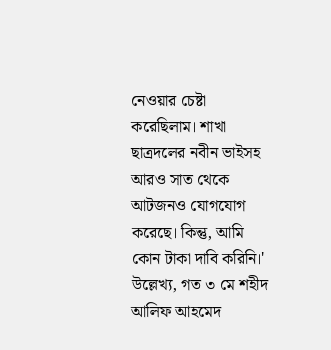নেওয়ার চেষ্টা করেছিলাম। শাখা ছাত্রদলের নবীন ভাইসহ আরও সাত থেকে আটজনও যোগযোগ করেছে। কিন্তু, আমি কোন টাকা দাবি করিনি।'
উল্লেখ্য, গত ৩ মে শহীদ আলিফ আহমেদ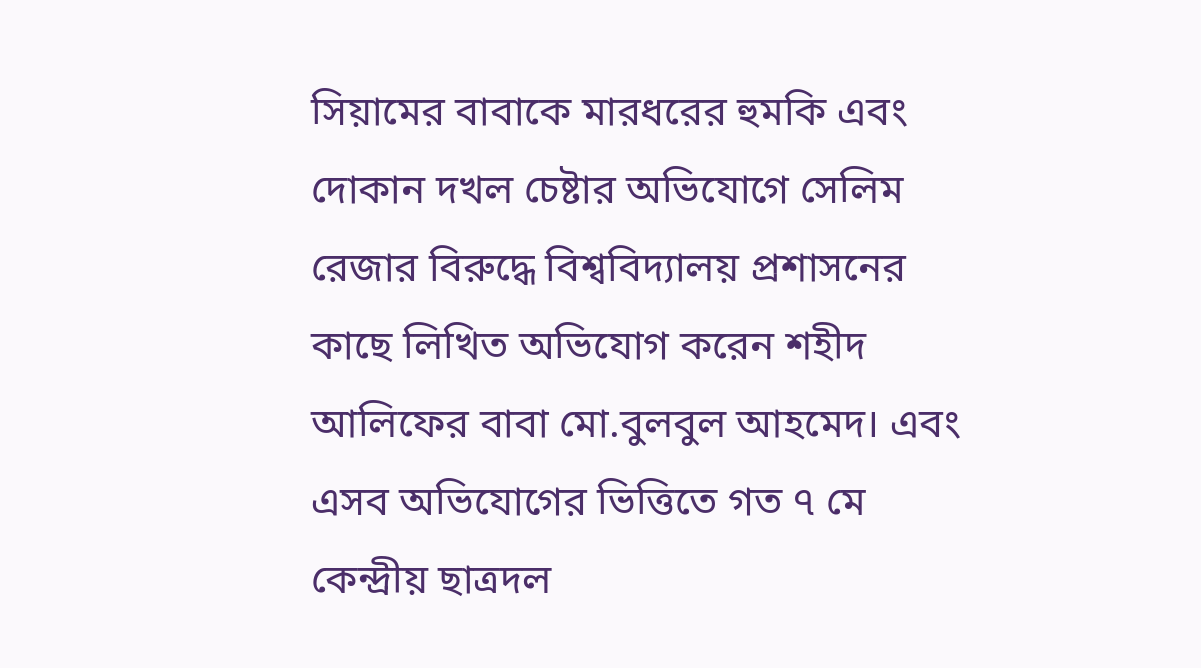সিয়ামের বাবাকে মারধরের হুমকি এবং দোকান দখল চেষ্টার অভিযোগে সেলিম রেজার বিরুদ্ধে বিশ্ববিদ্যালয় প্রশাসনের কাছে লিখিত অভিযোগ করেন শহীদ আলিফের বাবা মো.বুলবুল আহমেদ। এবং এসব অভিযোগের ভিত্তিতে গত ৭ মে কেন্দ্রীয় ছাত্রদল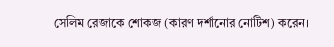সেলিম রেজাকে শোকজ (কারণ দর্শানোর নোটিশ) করেন।